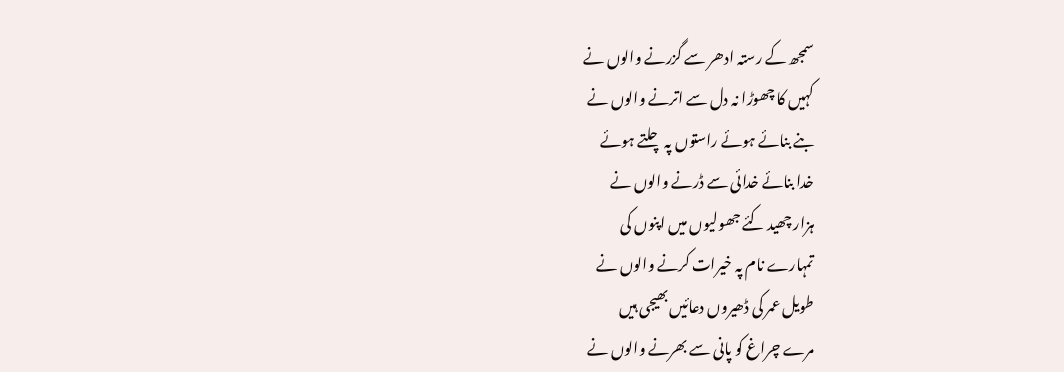سمجھ کے رستہ ادھر سے گزرنے والوں نے
کہیں کا چھوڑا نہ دل سے اترنے والوں نے
بنے بنائے ہوئے راستوں پہ چلتے ہوئے
خدا بنائے خدائی سے ڈرنے والوں نے
ہزار چھید کئے جھولیوں میں اپنوں کی
تمہارے نام پہ خیرات کرنے والوں نے
طویل عمر کی ڈھیروں دعائیں بھیجی ہیں
مرے چراغ کو پانی سے بھرنے والوں نے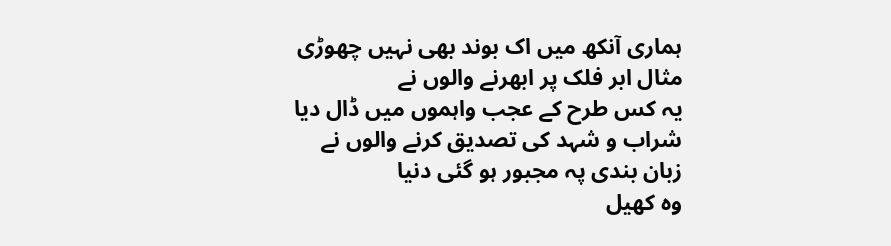ہماری آنکھ میں اک بوند بھی نہیں چھوڑی
مثال ابر فلک پر ابھرنے والوں نے
یہ کس طرح کے عجب واہموں میں ڈال دیا
شراب و شہد کی تصدیق کرنے والوں نے
زبان بندی پہ مجبور ہو گئی دنیا
وہ کھیل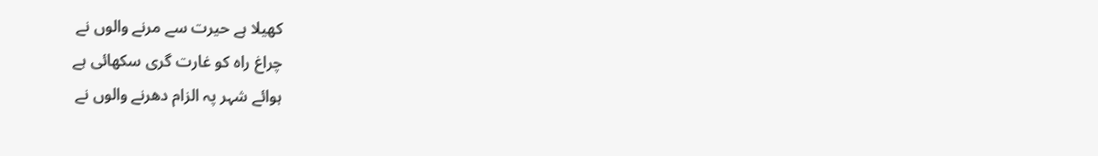کھیلا ہے حیرت سے مرنے والوں نے
چراغ راہ کو غارت گری سکھائی ہے
ہوائے شہر پہ الزام دھرنے والوں نے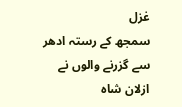غزل
سمجھ کے رستہ ادھر سے گزرنے والوں نے
ازلان شاہ